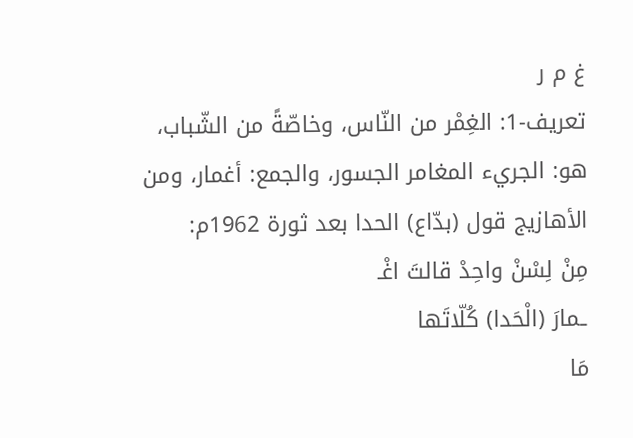غ م ر
تعريف-1: الغِمْر من النّاس، وخاصّةً من الشّباب، هو: الجريء المغامر الجسور، والجمع: أغمار، ومن الأهازيج قول (بدّاع) الحدا بعد ثورة 1962م:
مِنْ لِسْنْ واحِدْ قالتَ اغْـ
ـمارَ (الْحَدا) كُلّاتَها
مَا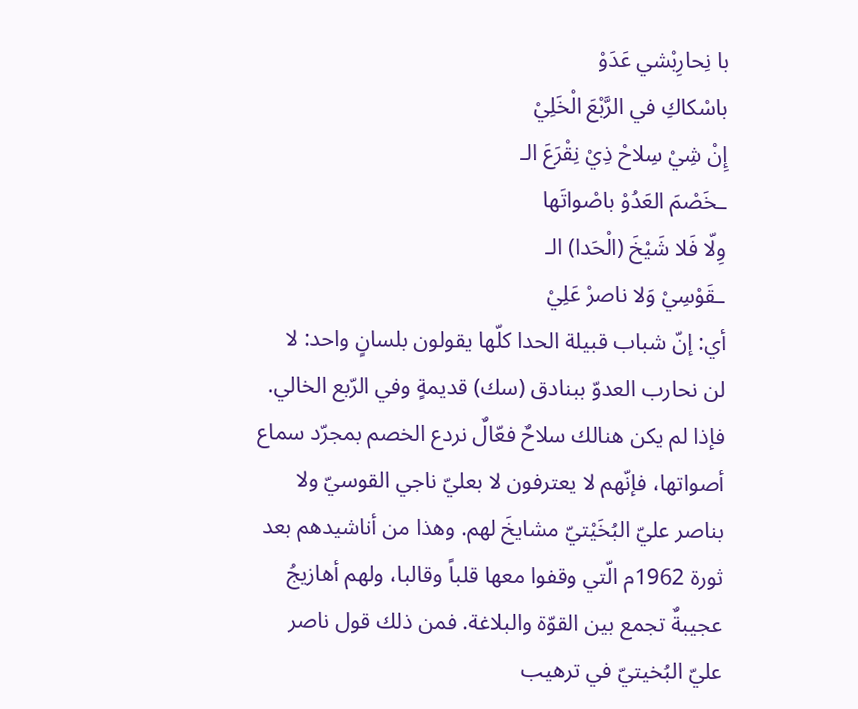با نِحارِبْشي عَدَوْ
باسْكاكِ في الرَّبْعَ الْخَلِيْ
إِنْ شِيْ سِلاحْ ذِيْ نِقْرَعَ الـ
ـخَصْمَ العَدُوْ باصْواتَها
وِلّا فَلا شَيْخَ (الْحَدا) الـ
ـقَوْسِيْ وَلا ناصرْ عَلِيْ
أي: إنّ شباب قبيلة الحدا كلّها يقولون بلسانٍ واحد: لا لن نحارب العدوّ ببنادق (سك) قديمةٍ وفي الرّبع الخالي. فإذا لم يكن هنالك سلاحٌ فعّالٌ نردع الخصم بمجرّد سماع أصواتها، فإنّهم لا يعترفون لا بعليّ ناجي القوسيّ ولا بناصر عليّ البُخَيْتيّ مشايخَ لهم. وهذا من أناشيدهم بعد ثورة 1962م الّتي وقفوا معها قلباً وقالبا، ولهم أهازيجُ عجيبةٌ تجمع بين القوّة والبلاغة. فمن ذلك قول ناصر عليّ البُخيتيّ في ترهيب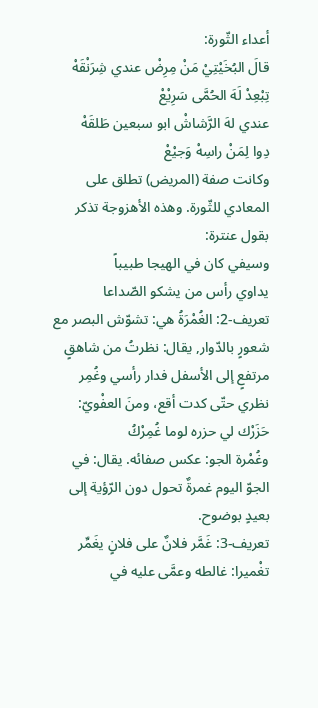أعداء الثّورة:
قالَ البُخَيْتِيْ مَنْ مِرِضْ عندي شِرَنْقَهْ
تِبْعِدْ لَهَ الحُمَّى سَرِيْعْ
عندي لهَ الرَّشاشْ ابو سبعين طَلقَهْ
دِوا لِمَنْ راسِهْ وَجيْعْ
وكانت صفة (المريض) تطلق على المعادي للثّورة. وهذه الأهزوجة تذكر بقول عنترة:
وسيفي كان في الهيجا طبيباً
يداوي رأس من يشكو الصّداعا
تعريف-2: الغُمْرَةُ هي: تشوّش البصر مع شعورٍ بالدّوار, يقال: نظرتُ من شاهقٍ مرتفعٍ إلى الأسفل فدار رأسي وغُمِر نظري حتّى كدت أقع، ومنَ العفْويّ:
حَزَرْك لي حزره لوما غُمِرْكُ
وغُمْرة الجو: عكس صفائه. يقال: في الجوّ اليوم غمرةٌ تحول دون الرّؤية إلى بعيدٍ بوضوح.
تعريف-3: غَمَّر فلانٌ على فلانٍ يغَمِّر تغْميرا: غالطه وعمَّى عليه في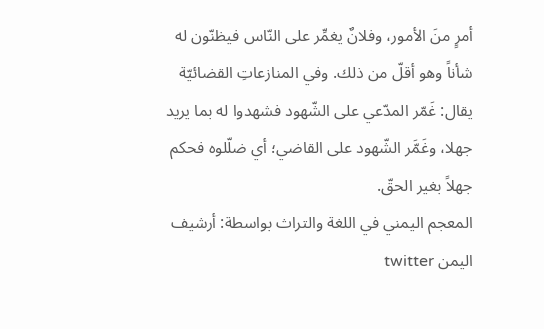أمرٍ منَ الأمور، وفلانٌ يغمِّر على النّاس فيظنّون له شأناً وهو أقلّ من ذلك. وفي المنازعاتِ القضائيّة يقال: غَمّر المدّعي على الشّهود فشهدوا له بما يريد جهلا، وغَمَّر الشّهود على القاضي؛ أي ضلّلوه فحكم جهلاً بغير الحقّ.
المعجم اليمني في اللغة والتراث بواسطة: أرشيف اليمن twitter